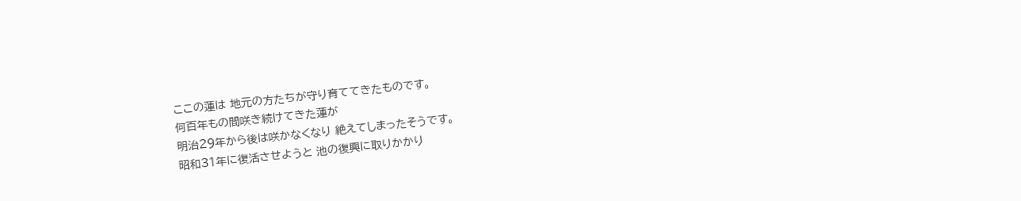ここの蓮は 地元の方たちが守り育ててきたものです。
何百年もの間咲き続けてきた蓮が
明治29年から後は咲かなくなり 絶えてしまったそうです。
昭和31年に復活させようと 池の復興に取りかかり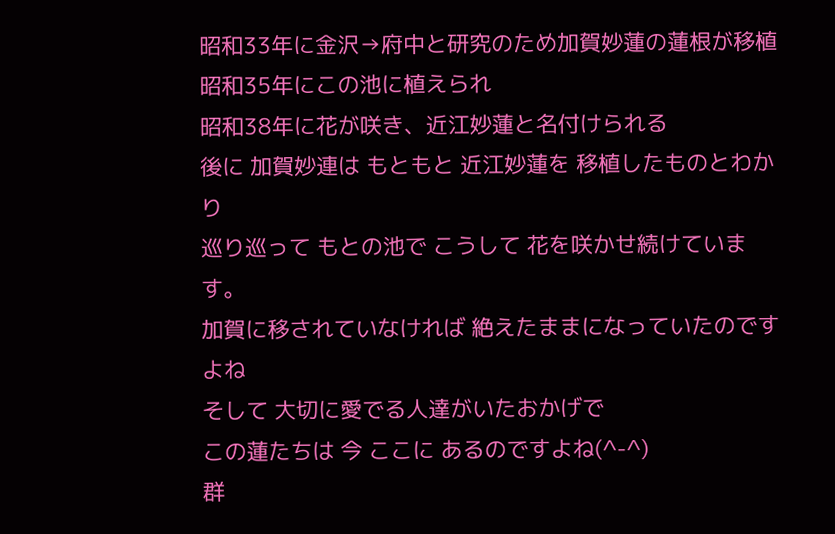昭和33年に金沢→府中と研究のため加賀妙蓮の蓮根が移植
昭和35年にこの池に植えられ
昭和38年に花が咲き、近江妙蓮と名付けられる
後に 加賀妙連は もともと 近江妙蓮を 移植したものとわかり
巡り巡って もとの池で こうして 花を咲かせ続けています。
加賀に移されていなければ 絶えたままになっていたのですよね
そして 大切に愛でる人達がいたおかげで
この蓮たちは 今 ここに あるのですよね(^-^)
群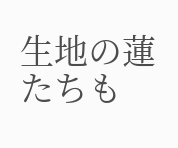生地の蓮たちも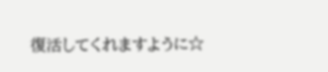復活してくれますように☆